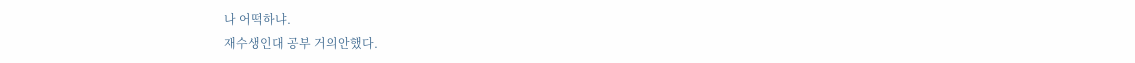나 어떡하냐.
재수생인대 공부 거의안했다.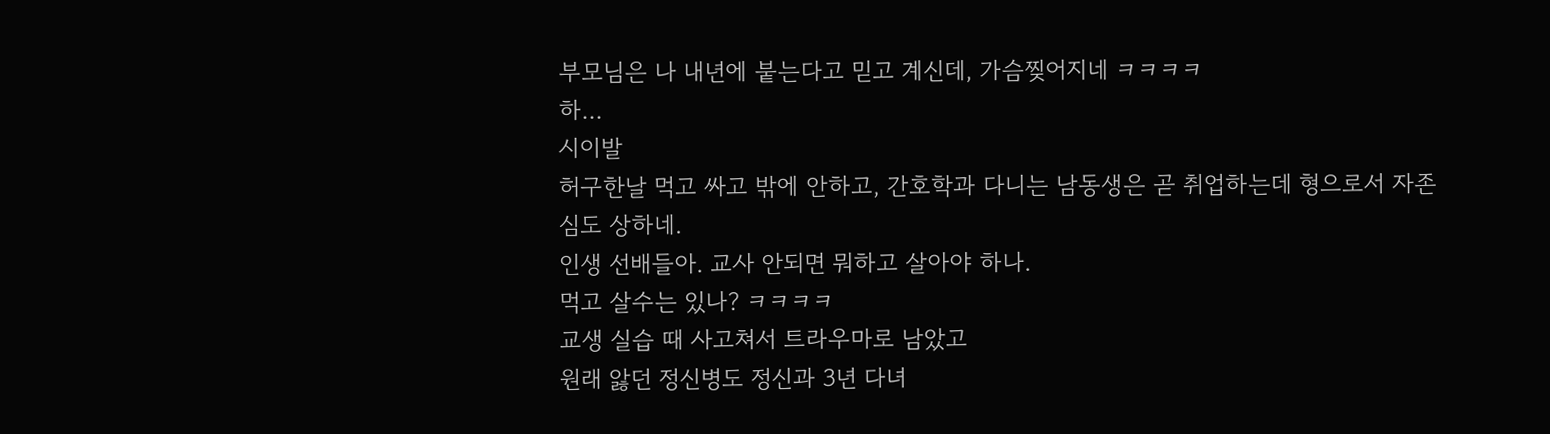부모님은 나 내년에 붙는다고 믿고 계신데, 가슴찢어지네 ㅋㅋㅋㅋ
하...
시이발
허구한날 먹고 싸고 밖에 안하고, 간호학과 다니는 남동생은 곧 취업하는데 형으로서 자존심도 상하네.
인생 선배들아. 교사 안되면 뭐하고 살아야 하나.
먹고 살수는 있나? ㅋㅋㅋㅋ
교생 실습 때 사고쳐서 트라우마로 남았고
원래 앓던 정신병도 정신과 3년 다녀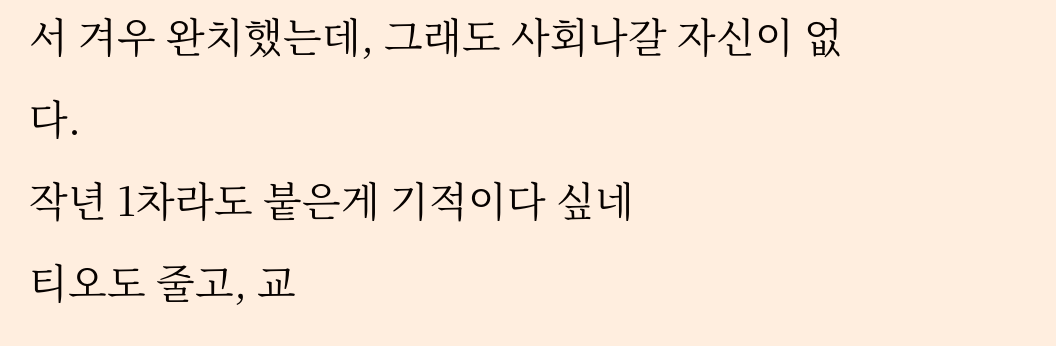서 겨우 완치했는데, 그래도 사회나갈 자신이 없다.
작년 1차라도 붙은게 기적이다 싶네
티오도 줄고, 교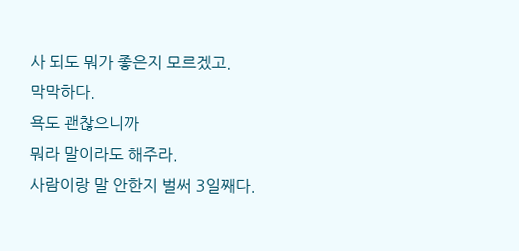사 되도 뭐가 좋은지 모르겠고.
막막하다.
욕도 괜찮으니까
뭐라 말이라도 해주라.
사람이랑 말 안한지 벌써 3일째다.